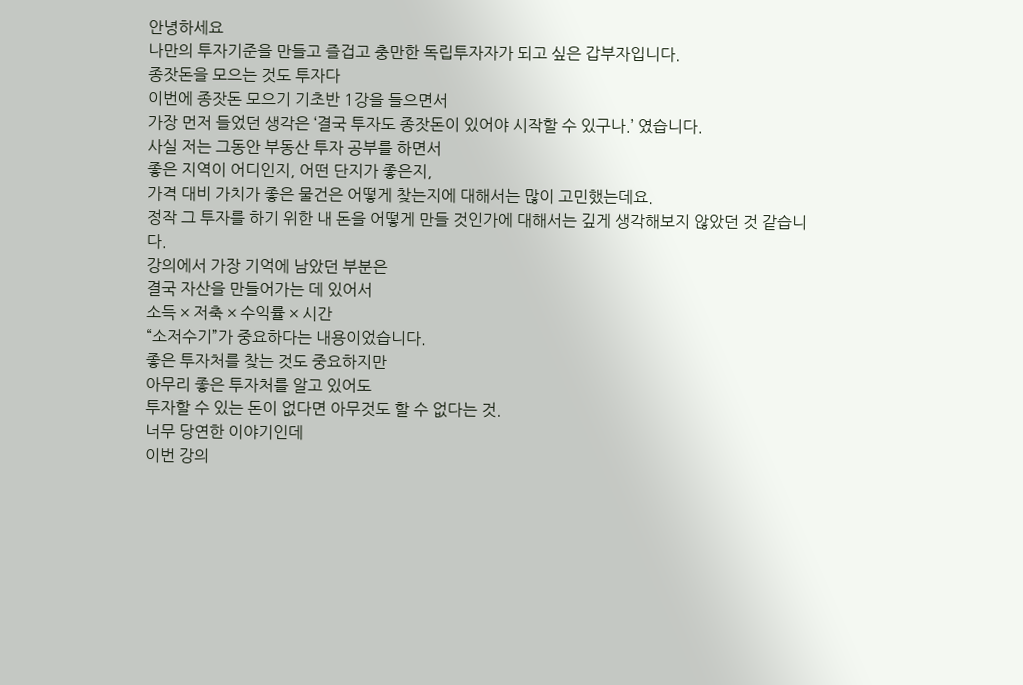안녕하세요
나만의 투자기준을 만들고 즐겁고 충만한 독립투자자가 되고 싶은 갑부자입니다.
종잣돈을 모으는 것도 투자다
이번에 종잣돈 모으기 기초반 1강을 들으면서
가장 먼저 들었던 생각은 ‘결국 투자도 종잣돈이 있어야 시작할 수 있구나.’ 였습니다.
사실 저는 그동안 부동산 투자 공부를 하면서
좋은 지역이 어디인지, 어떤 단지가 좋은지,
가격 대비 가치가 좋은 물건은 어떻게 찾는지에 대해서는 많이 고민했는데요.
정작 그 투자를 하기 위한 내 돈을 어떻게 만들 것인가에 대해서는 깊게 생각해보지 않았던 것 같습니다.
강의에서 가장 기억에 남았던 부분은
결국 자산을 만들어가는 데 있어서
소득 × 저축 × 수익률 × 시간
“소저수기”가 중요하다는 내용이었습니다.
좋은 투자처를 찾는 것도 중요하지만
아무리 좋은 투자처를 알고 있어도
투자할 수 있는 돈이 없다면 아무것도 할 수 없다는 것.
너무 당연한 이야기인데
이번 강의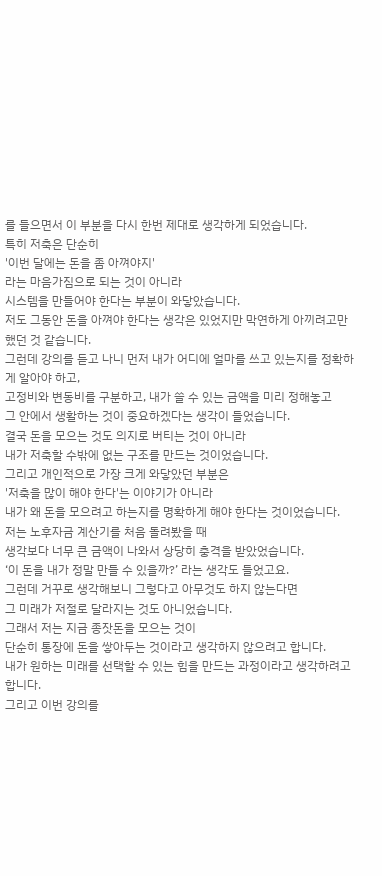를 들으면서 이 부분을 다시 한번 제대로 생각하게 되었습니다.
특히 저축은 단순히
'이번 달에는 돈을 좀 아껴야지'
라는 마음가짐으로 되는 것이 아니라
시스템을 만들어야 한다는 부분이 와닿았습니다.
저도 그동안 돈을 아껴야 한다는 생각은 있었지만 막연하게 아끼려고만 했던 것 같습니다.
그런데 강의를 듣고 나니 먼저 내가 어디에 얼마를 쓰고 있는지를 정확하게 알아야 하고,
고정비와 변동비를 구분하고, 내가 쓸 수 있는 금액을 미리 정해놓고
그 안에서 생활하는 것이 중요하겠다는 생각이 들었습니다.
결국 돈을 모으는 것도 의지로 버티는 것이 아니라
내가 저축할 수밖에 없는 구조를 만드는 것이었습니다.
그리고 개인적으로 가장 크게 와닿았던 부분은
'저축을 많이 해야 한다'는 이야기가 아니라
내가 왜 돈을 모으려고 하는지를 명확하게 해야 한다는 것이었습니다.
저는 노후자금 계산기를 처음 돌려봤을 때
생각보다 너무 큰 금액이 나와서 상당히 충격을 받았었습니다.
‘이 돈을 내가 정말 만들 수 있을까?’ 라는 생각도 들었고요.
그런데 거꾸로 생각해보니 그렇다고 아무것도 하지 않는다면
그 미래가 저절로 달라지는 것도 아니었습니다.
그래서 저는 지금 종잣돈을 모으는 것이
단순히 통장에 돈을 쌓아두는 것이라고 생각하지 않으려고 합니다.
내가 원하는 미래를 선택할 수 있는 힘을 만드는 과정이라고 생각하려고 합니다.
그리고 이번 강의를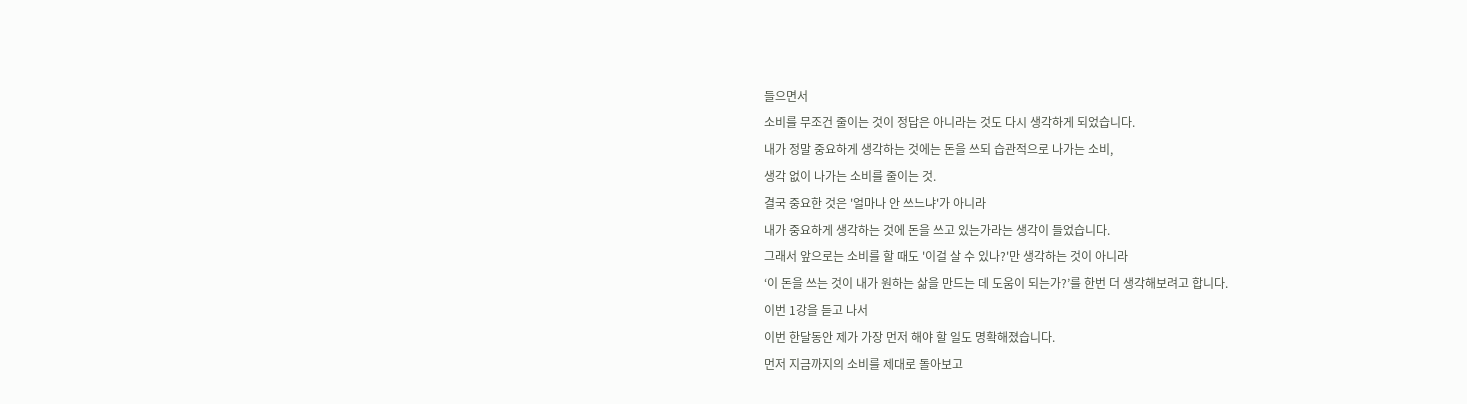들으면서
소비를 무조건 줄이는 것이 정답은 아니라는 것도 다시 생각하게 되었습니다.
내가 정말 중요하게 생각하는 것에는 돈을 쓰되 습관적으로 나가는 소비,
생각 없이 나가는 소비를 줄이는 것.
결국 중요한 것은 '얼마나 안 쓰느냐'가 아니라
내가 중요하게 생각하는 것에 돈을 쓰고 있는가라는 생각이 들었습니다.
그래서 앞으로는 소비를 할 때도 '이걸 살 수 있나?'만 생각하는 것이 아니라
‘이 돈을 쓰는 것이 내가 원하는 삶을 만드는 데 도움이 되는가?’를 한번 더 생각해보려고 합니다.
이번 1강을 듣고 나서
이번 한달동안 제가 가장 먼저 해야 할 일도 명확해졌습니다.
먼저 지금까지의 소비를 제대로 돌아보고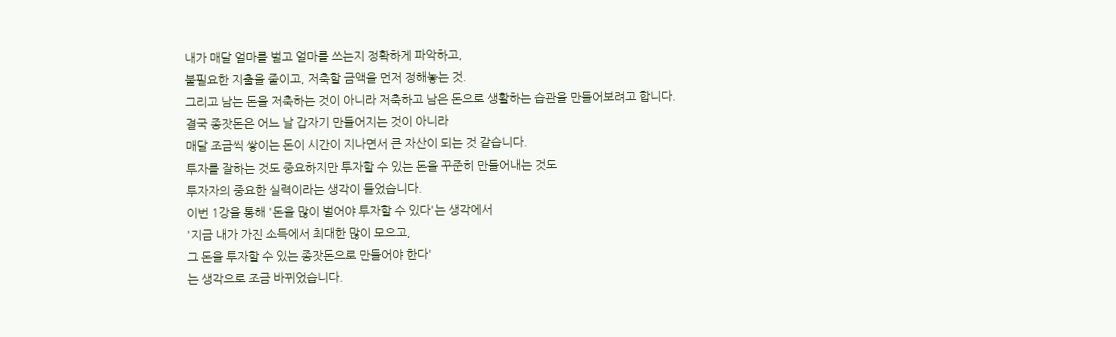내가 매달 얼마를 벌고 얼마를 쓰는지 정확하게 파악하고,
불필요한 지출을 줄이고, 저축할 금액을 먼저 정해놓는 것.
그리고 남는 돈을 저축하는 것이 아니라 저축하고 남은 돈으로 생활하는 습관을 만들어보려고 합니다.
결국 종잣돈은 어느 날 갑자기 만들어지는 것이 아니라
매달 조금씩 쌓이는 돈이 시간이 지나면서 큰 자산이 되는 것 같습니다.
투자를 잘하는 것도 중요하지만 투자할 수 있는 돈을 꾸준히 만들어내는 것도
투자자의 중요한 실력이라는 생각이 들었습니다.
이번 1강을 통해 '돈을 많이 벌어야 투자할 수 있다'는 생각에서
'지금 내가 가진 소득에서 최대한 많이 모으고,
그 돈을 투자할 수 있는 종잣돈으로 만들어야 한다'
는 생각으로 조금 바뀌었습니다.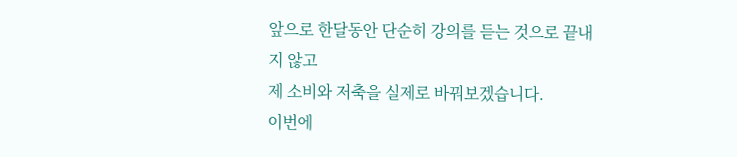앞으로 한달동안 단순히 강의를 듣는 것으로 끝내지 않고
제 소비와 저축을 실제로 바꿔보겠습니다.
이번에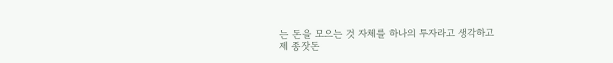는 돈을 모으는 것 자체를 하나의 투자라고 생각하고
제 종잣돈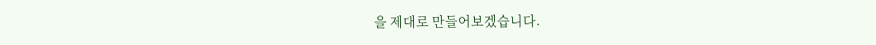을 제대로 만들어보겠습니다.